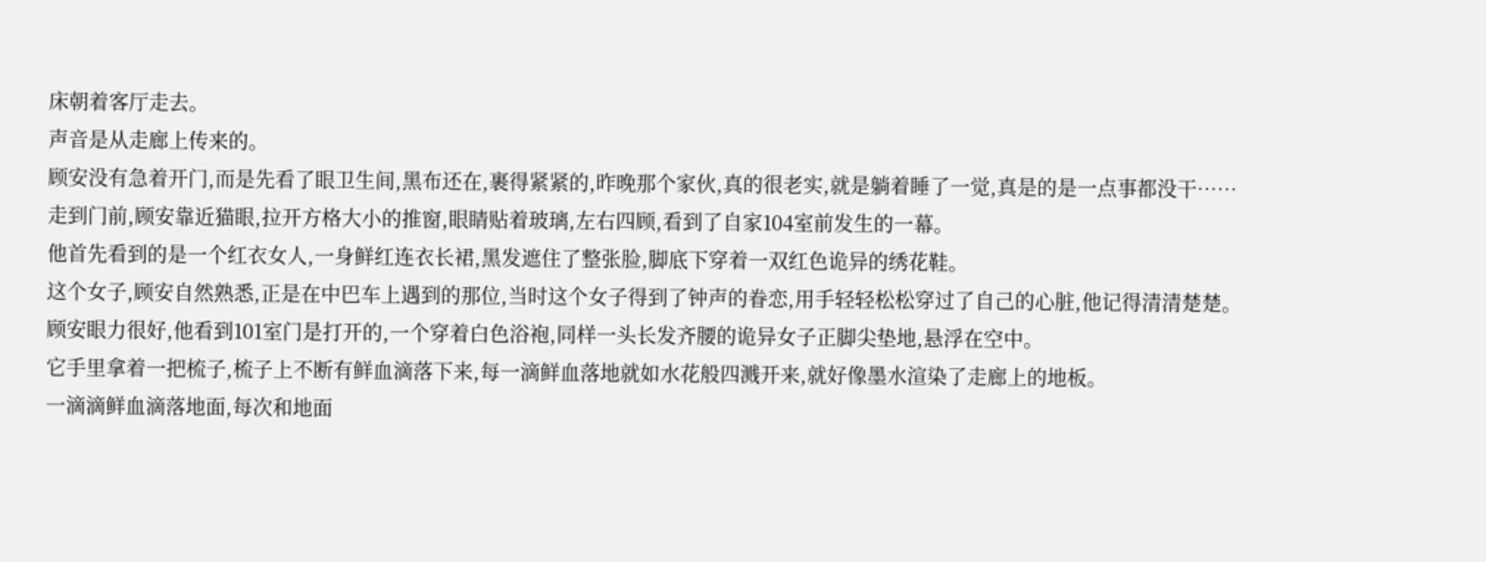床朝着客厅走去。
声音是从走廊上传来的。
顾安没有急着开门,而是先看了眼卫生间,黑布还在,裹得紧紧的,昨晚那个家伙,真的很老实,就是躺着睡了一觉,真是的是一点事都没干……
走到门前,顾安靠近猫眼,拉开方格大小的推窗,眼睛贴着玻璃,左右四顾,看到了自家104室前发生的一幕。
他首先看到的是一个红衣女人,一身鲜红连衣长裙,黑发遮住了整张脸,脚底下穿着一双红色诡异的绣花鞋。
这个女子,顾安自然熟悉,正是在中巴车上遇到的那位,当时这个女子得到了钟声的眷恋,用手轻轻松松穿过了自己的心脏,他记得清清楚楚。
顾安眼力很好,他看到101室门是打开的,一个穿着白色浴袍,同样一头长发齐腰的诡异女子正脚尖垫地,悬浮在空中。
它手里拿着一把梳子,梳子上不断有鲜血滴落下来,每一滴鲜血落地就如水花般四溅开来,就好像墨水渲染了走廊上的地板。
一滴滴鲜血滴落地面,每次和地面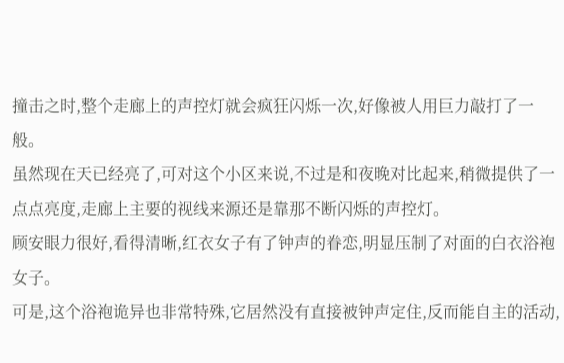撞击之时,整个走廊上的声控灯就会疯狂闪烁一次,好像被人用巨力敲打了一般。
虽然现在天已经亮了,可对这个小区来说,不过是和夜晚对比起来,稍微提供了一点点亮度,走廊上主要的视线来源还是靠那不断闪烁的声控灯。
顾安眼力很好,看得清晰,红衣女子有了钟声的眷恋,明显压制了对面的白衣浴袍女子。
可是,这个浴袍诡异也非常特殊,它居然没有直接被钟声定住,反而能自主的活动,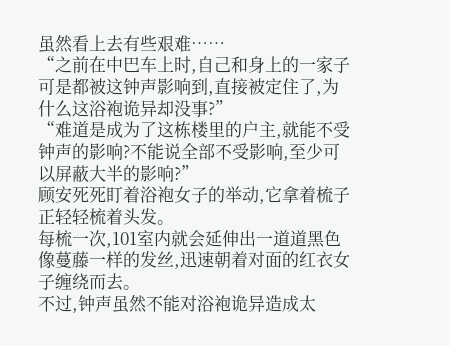虽然看上去有些艰难……
“之前在中巴车上时,自己和身上的一家子可是都被这钟声影响到,直接被定住了,为什么这浴袍诡异却没事?”
“难道是成为了这栋楼里的户主,就能不受钟声的影响?不能说全部不受影响,至少可以屏蔽大半的影响?”
顾安死死盯着浴袍女子的举动,它拿着梳子正轻轻梳着头发。
每梳一次,101室内就会延伸出一道道黑色像蔓藤一样的发丝,迅速朝着对面的红衣女子缠绕而去。
不过,钟声虽然不能对浴袍诡异造成太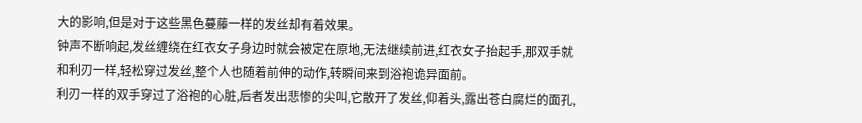大的影响,但是对于这些黑色蔓藤一样的发丝却有着效果。
钟声不断响起,发丝缠绕在红衣女子身边时就会被定在原地,无法继续前进,红衣女子抬起手,那双手就和利刃一样,轻松穿过发丝,整个人也随着前伸的动作,转瞬间来到浴袍诡异面前。
利刃一样的双手穿过了浴袍的心脏,后者发出悲惨的尖叫,它散开了发丝,仰着头,露出苍白腐烂的面孔,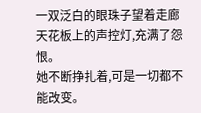一双泛白的眼珠子望着走廊天花板上的声控灯,充满了怨恨。
她不断挣扎着,可是一切都不能改变。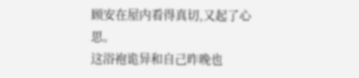顾安在屋内看得真切,又起了心思。
这浴袍诡异和自己昨晚也